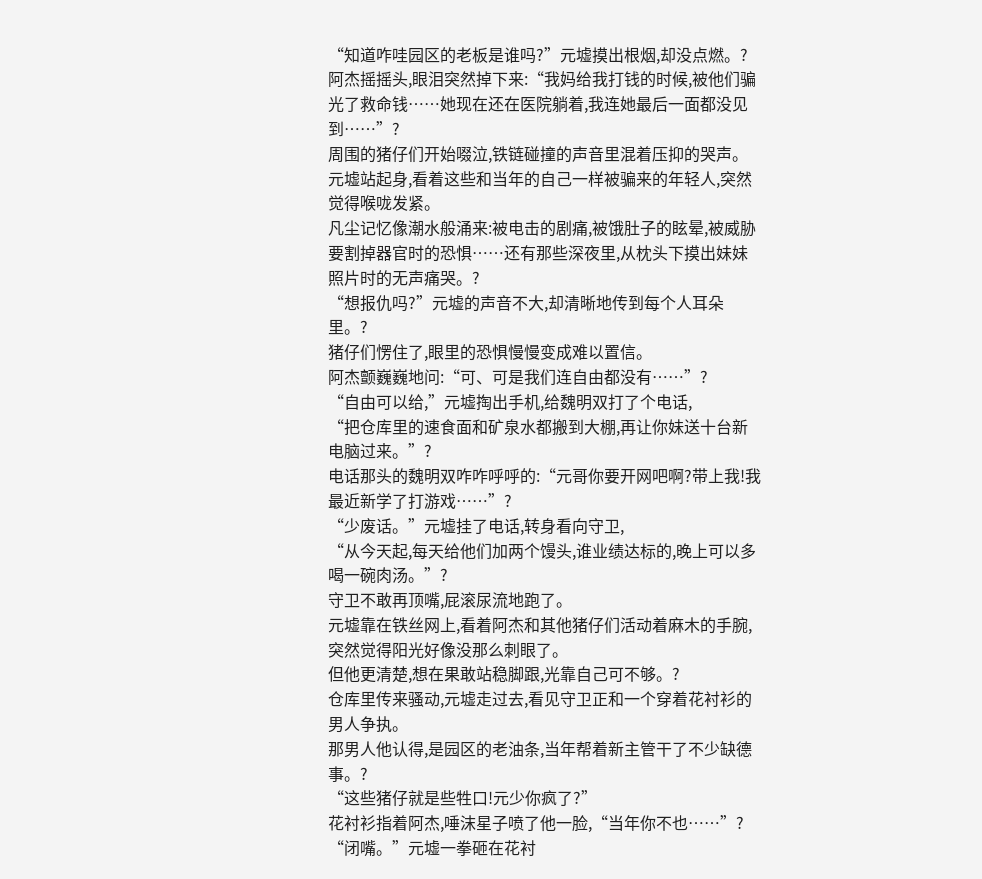“知道咋哇园区的老板是谁吗?”元墟摸出根烟,却没点燃。?
阿杰摇摇头,眼泪突然掉下来:“我妈给我打钱的时候,被他们骗光了救命钱……她现在还在医院躺着,我连她最后一面都没见到……”?
周围的猪仔们开始啜泣,铁链碰撞的声音里混着压抑的哭声。
元墟站起身,看着这些和当年的自己一样被骗来的年轻人,突然觉得喉咙发紧。
凡尘记忆像潮水般涌来:被电击的剧痛,被饿肚子的眩晕,被威胁要割掉器官时的恐惧……还有那些深夜里,从枕头下摸出妹妹照片时的无声痛哭。?
“想报仇吗?”元墟的声音不大,却清晰地传到每个人耳朵里。?
猪仔们愣住了,眼里的恐惧慢慢变成难以置信。
阿杰颤巍巍地问:“可、可是我们连自由都没有……”?
“自由可以给,”元墟掏出手机,给魏明双打了个电话,
“把仓库里的速食面和矿泉水都搬到大棚,再让你妹送十台新电脑过来。”?
电话那头的魏明双咋咋呼呼的:“元哥你要开网吧啊?带上我!我最近新学了打游戏……”?
“少废话。”元墟挂了电话,转身看向守卫,
“从今天起,每天给他们加两个馒头,谁业绩达标的,晚上可以多喝一碗肉汤。”?
守卫不敢再顶嘴,屁滚尿流地跑了。
元墟靠在铁丝网上,看着阿杰和其他猪仔们活动着麻木的手腕,突然觉得阳光好像没那么刺眼了。
但他更清楚,想在果敢站稳脚跟,光靠自己可不够。?
仓库里传来骚动,元墟走过去,看见守卫正和一个穿着花衬衫的男人争执。
那男人他认得,是园区的老油条,当年帮着新主管干了不少缺德事。?
“这些猪仔就是些牲口!元少你疯了?”
花衬衫指着阿杰,唾沫星子喷了他一脸,“当年你不也……”?
“闭嘴。”元墟一拳砸在花衬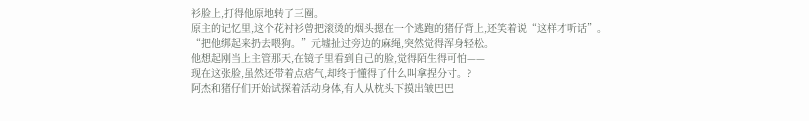衫脸上,打得他原地转了三圈。
原主的记忆里,这个花衬衫曾把滚烫的烟头摁在一个逃跑的猪仔背上,还笑着说“这样才听话”。
“把他绑起来扔去喂狗。”元墟扯过旁边的麻绳,突然觉得浑身轻松。
他想起刚当上主管那天,在镜子里看到自己的脸,觉得陌生得可怕——
现在这张脸,虽然还带着点痞气,却终于懂得了什么叫拿捏分寸。?
阿杰和猪仔们开始试探着活动身体,有人从枕头下摸出皱巴巴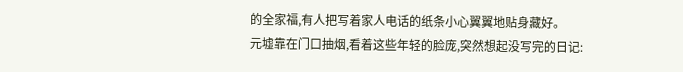的全家福,有人把写着家人电话的纸条小心翼翼地贴身藏好。
元墟靠在门口抽烟,看着这些年轻的脸庞,突然想起没写完的日记: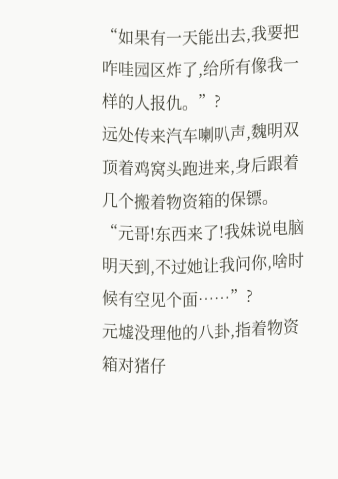“如果有一天能出去,我要把咋哇园区炸了,给所有像我一样的人报仇。”?
远处传来汽车喇叭声,魏明双顶着鸡窝头跑进来,身后跟着几个搬着物资箱的保镖。
“元哥!东西来了!我妹说电脑明天到,不过她让我问你,啥时候有空见个面……”?
元墟没理他的八卦,指着物资箱对猪仔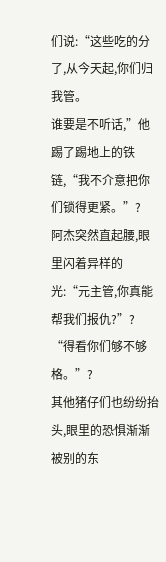们说:“这些吃的分了,从今天起,你们归我管。
谁要是不听话,”他踢了踢地上的铁链,“我不介意把你们锁得更紧。”?
阿杰突然直起腰,眼里闪着异样的光:“元主管,你真能帮我们报仇?”?
“得看你们够不够格。”?
其他猪仔们也纷纷抬头,眼里的恐惧渐渐被别的东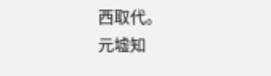西取代。
元墟知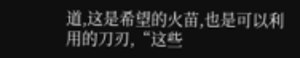道,这是希望的火苗,也是可以利用的刀刃,“这些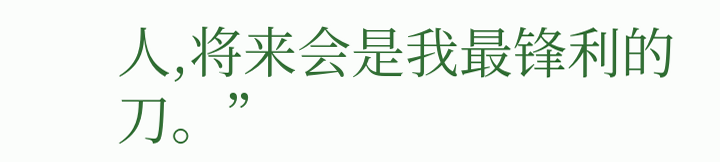人,将来会是我最锋利的刀。”